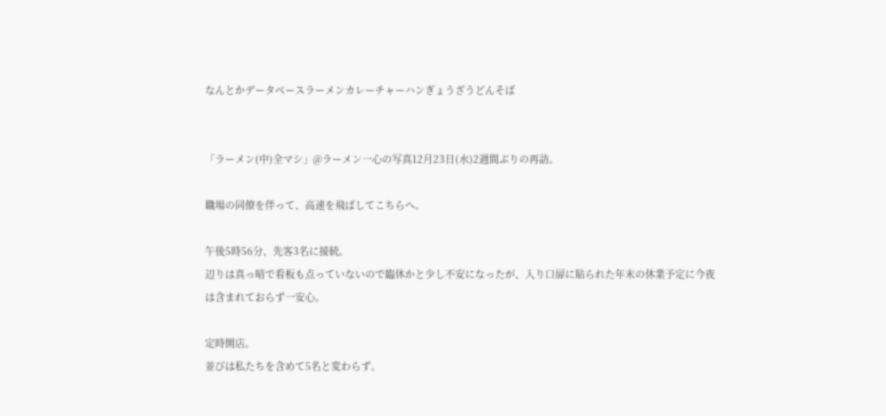なんとかデータベースラーメンカレーチャーハンぎょうざうどんそば


「ラーメン(中)全マシ」@ラーメン一心の写真12月23日(水)2週間ぶりの再訪。

職場の同僚を伴って、高速を飛ばしてこちらへ。

午後5時56分、先客3名に接続。
辺りは真っ暗で看板も点っていないので臨休かと少し不安になったが、入り口扉に貼られた年末の休業予定に今夜は含まれておらず一安心。

定時開店。
並びは私たちを含めて5名と変わらず。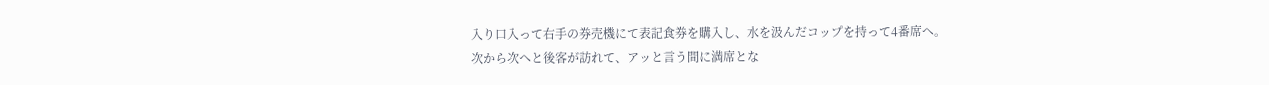入り口入って右手の券売機にて表記食券を購入し、水を汲んだコップを持って4番席へ。
次から次へと後客が訪れて、アッと言う間に満席とな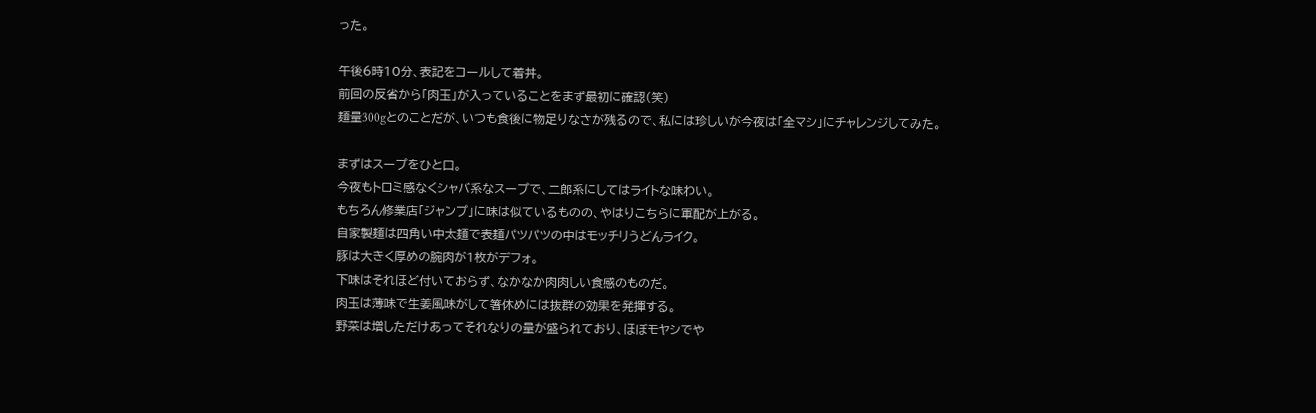った。

午後6時10分、表記をコールして着丼。
前回の反省から「肉玉」が入っていることをまず最初に確認(笑)
麺量300gとのことだが、いつも食後に物足りなさが残るので、私には珍しいが今夜は「全マシ」にチャレンジしてみた。

まずはスープをひと口。
今夜もトロミ感なくシャバ系なスープで、二郎系にしてはライトな味わい。
もちろん修業店「ジャンプ」に味は似ているものの、やはりこちらに軍配が上がる。
自家製麺は四角い中太麺で表麺パツパツの中はモッチリうどんライク。
豚は大きく厚めの腕肉が1枚がデフォ。
下味はそれほど付いておらず、なかなか肉肉しい食感のものだ。
肉玉は薄味で生姜風味がして箸休めには抜群の効果を発揮する。
野菜は増しただけあってそれなりの量が盛られており、ほぼモヤシでや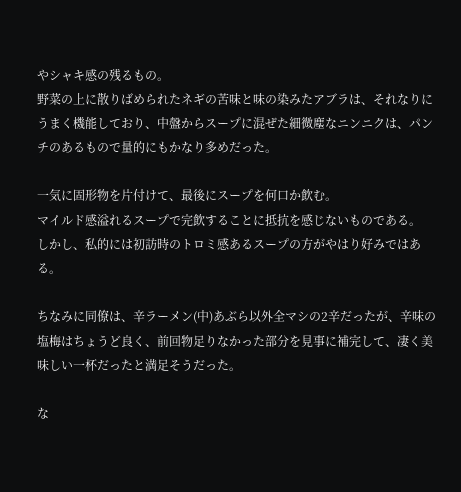やシャキ感の残るもの。
野菜の上に散りばめられたネギの苦味と味の染みたアブラは、それなりにうまく機能しており、中盤からスープに混ぜた細微塵なニンニクは、パンチのあるもので量的にもかなり多めだった。

一気に固形物を片付けて、最後にスープを何口か飲む。
マイルド感溢れるスープで完飲することに抵抗を感じないものである。
しかし、私的には初訪時のトロミ感あるスープの方がやはり好みではある。

ちなみに同僚は、辛ラーメン(中)あぶら以外全マシの2辛だったが、辛味の塩梅はちょうど良く、前回物足りなかった部分を見事に補完して、凄く美味しい一杯だったと満足そうだった。

な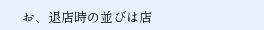お、退店時の並びは店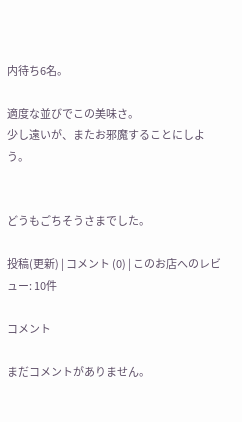内待ち6名。

適度な並びでこの美味さ。
少し遠いが、またお邪魔することにしよう。


どうもごちそうさまでした。

投稿(更新) | コメント (0) | このお店へのレビュー: 10件

コメント

まだコメントがありません。